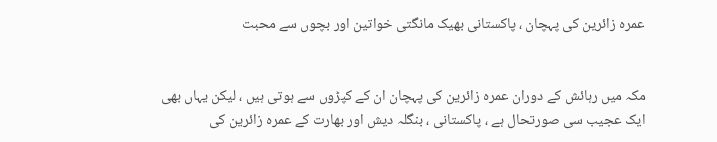عمرہ زائرین کی پہچان ، پاکستانی بھیک مانگتی خواتین اور بچوں سے محبت


مکہ میں رہائش کے دوران عمرہ زائرین کی پہچان ان کے کپڑوں سے ہوتی ہیں ، لیکن یہاں بھی ایک عجیب سی صورتحال ہے ، پاکستانی ، بنگلہ دیش اور بھارت کے عمرہ زائرین کی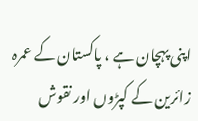اپنی پہچان ہے ، پاکستان کے عمرہ زائرین کے کپڑوں اور نقوش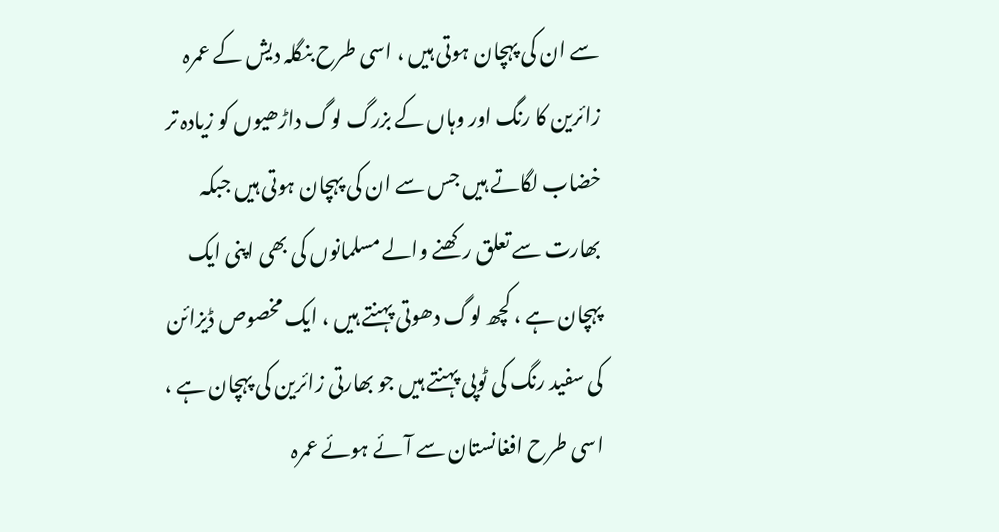سے ان کی پہچان ہوتی ہیں ، اسی طرح بنگلہ دیش کے عمرہ زائرین کا رنگ اور وہاں کے بزرگ لوگ داڑھیوں کو زیادہ تر خضاب لگاتے ہیں جس سے ان کی پہچان ہوتی ہیں جبکہ بھارت سے تعلق رکھنے والے مسلمانوں کی بھی اپنی ایک پہچان ہے ، کچھ لوگ دھوتی پہنتے ہیں ، ایک مخصوص ڈیزائن کی سفید رنگ کی ٹوپی پہنتے ہیں جو بھارتی زائرین کی پہچان ہے ، اسی طرح افغانستان سے آئے ہوئے عمرہ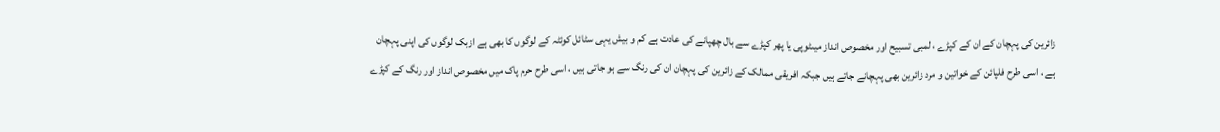زائرین کی پہچان کے ان کے کپڑے ، لمبی تسبیح اور مخصوص انداز میںٹوپی یا پھر کپڑے سے بال چھپانے کی عادت ہے کم و بیش یہی سٹائل کوئٹہ کے لوگوں کا بھی ہے ازبک لوگوں کی اپنی پہچان ہے ، اسی طرح فلپائن کے خواتین و مرد زائرین بھی پہچانے جاتے ہیں جبکہ افریقی ممالک کے زائرین کی پہچان ان کی رنگ سے ہو جاتی ہیں ، اسی طرح حرم پاک میں مخصوص انداز اور رنگ کے کپڑے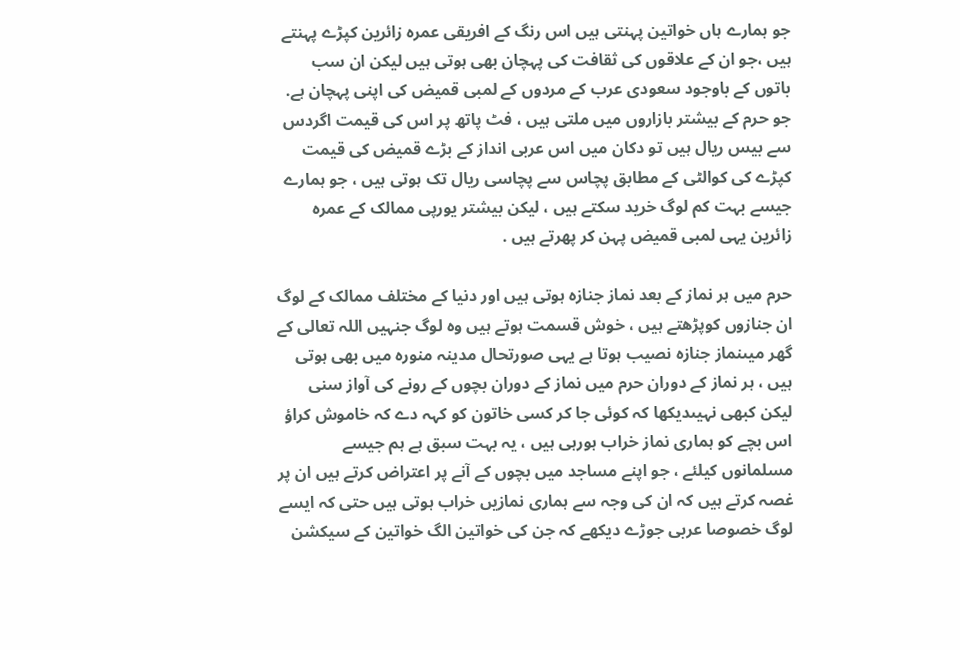جو ہمارے ہاں خواتین پہنتی ہیں اس رنگ کے افریقی عمرہ زائرین کپڑے پہنتے ہیں ،جو ان کے علاقوں کی ثقافت کی پہچان بھی ہوتی ہیں لیکن ان سب باتوں کے باوجود سعودی عرب کے مردوں کے لمبی قمیض کی اپنی پہچان ہے. جو حرم کے بیشتر بازاروں میں ملتی ہیں ، فٹ پاتھ پر اس کی قیمت اگردس سے بیس ریال ہیں تو دکان میں اس عربی انداز کے بڑے قمیض کی قیمت کپڑے کی کوالٹی کے مطابق پچاس سے پچاسی ریال تک ہوتی ہیں ، جو ہمارے جیسے بہت کم لوگ خرید سکتے ہیں ، لیکن بیشتر یورپی ممالک کے عمرہ زائرین یہی لمبی قمیض پہن کر پھرتے ہیں .

حرم میں ہر نماز کے بعد نماز جنازہ ہوتی ہیں اور دنیا کے مختلف ممالک کے لوگ ان جنازوں کوپڑھتے ہیں ، خوش قسمت ہوتے ہیں وہ لوگ جنہیں اللہ تعالی کے گھر میںنماز جنازہ نصیب ہوتا ہے یہی صورتحال مدینہ منورہ میں بھی ہوتی ہیں ، ہر نماز کے دوران حرم میں نماز کے دوران بچوں کے رونے کی آواز سنی لیکن کبھی نہیںدیکھا کہ کوئی جا کر کسی خاتون کو کہہ دے کہ خاموش کراؤ اس بچے کو ہماری نماز خراب ہورہی ہیں ، یہ بہت سبق ہے ہم جیسے مسلمانوں کیلئے ، جو اپنے مساجد میں بچوں کے آنے پر اعتراض کرتے ہیں ان پر غصہ کرتے ہیں کہ ان کی وجہ سے ہماری نمازیں خراب ہوتی ہیں حتی کہ ایسے لوگ خصوصا عربی جوڑے دیکھے کہ جن کی خواتین الگ خواتین کے سیکشن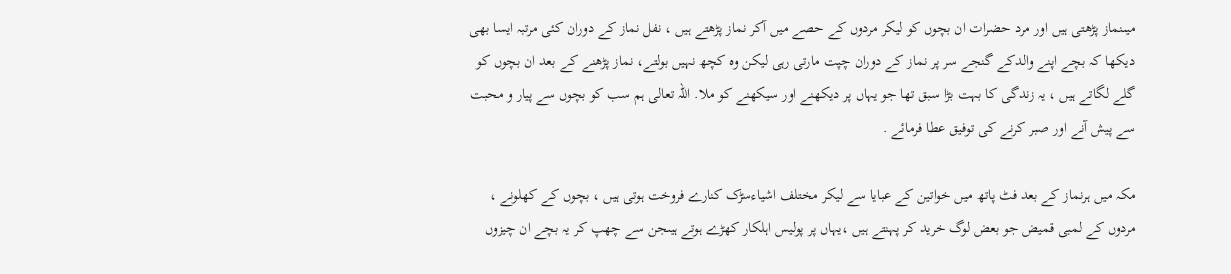میںنماز پڑھتی ہیں اور مرد حضرات ان بچوں کو لیکر مردوں کے حصے میں آکر نماز پڑھتے ہیں ، نفل نماز کے دوران کئی مرتبہ ایسا بھی دیکھا کہ بچے اپنے والدکے گنجے سر پر نماز کے دوران چپت مارتی رہی لیکن وہ کچھ نہیں بولتے، نماز پڑھنے کے بعد ان بچوں کو گلے لگاتے ہیں ، یہ زندگی کا بہت بڑا سبق تھا جو یہاں پر دیکھنے اور سیکھنے کو ملا. اللہ تعالی ہم سب کو بچوں سے پیار و محبت سے پیش آنے اور صبر کرنے کی توفیق عطا فرمائے .

مکہ میں ہرنماز کے بعد فٹ پاتھ میں خواتین کے عبایا سے لیکر مختلف اشیاءسڑک کنارے فروخت ہوتی ہیں ، بچوں کے کھلونے ، مردوں کے لمبی قمیض جو بعض لوگ خرید کر پہنتے ہیں ،یہاں پر پولیس اہلکار کھڑے ہوتے ہیںجن سے چھپ کر یہ بچے ان چیزوں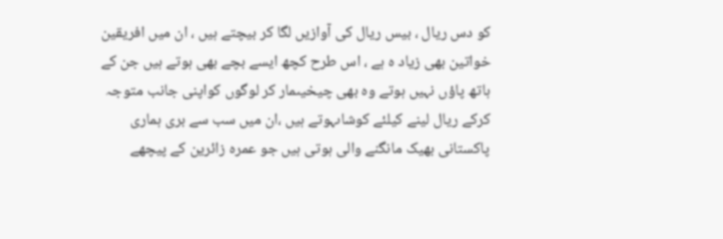کو دس ریال ، بیس ریال کی آوازیں لگا کر بیچتے ہیں ، ان میں افریقین خواتین بھی زیاد ہ ہے ، اس طرح کچھ ایسے بچے بھی ہوتے ہیں جن کے ہاتھ پاؤں نہیں ہوتے وہ بھی چیخیںمار کر لوگوں کواپنی جانب متوجہ کرکے ریال لینے کیلئے کوشاںہوتے ہیں ،ان میں سب سے بری ہماری پاکستانی بھیک مانگنے والی ہوتی ہیں جو عمرہ زائرین کے پیچھے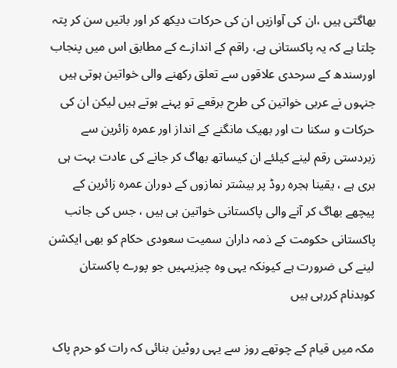بھاگتی ہیں ،ان کی آوازیں ان کی حرکات دیکھ کر اور باتیں سن کر پتہ چلتا ہے کہ یہ پاکستانی ہے، راقم کے اندازے کے مطابق اس میں پنجاب اورسندھ کے سرحدی علاقوں سے تعلق رکھنے والی خواتین ہوتی ہیں جنہوں نے عربی خواتین کی طرح برقعے تو پہنے ہوتے ہیں لیکن ان کی حرکات و سکنا ت اور بھیک مانگنے کے انداز اور عمرہ زائرین سے زبردستی رقم لینے کیلئے ان کیساتھ بھاگ کر جانے کی عادت بہت ہی بری ہے ، یقینا ہجرہ روڈ پر بیشتر نمازوں کے دوران عمرہ زائرین کے پیچھے بھاگ کر آنے والی پاکستانی خواتین ہی ہیں ، جس کی جانب پاکستانی حکومت کے ذمہ داران سمیت سعودی حکام کو بھی ایکشن لینے کی ضرورت ہے کیونکہ یہی وہ چیزیںہیں جو پورے پاکستان کوبدنام کررہی ہیں

مکہ میں قیام کے چوتھے روز سے یہی روٹین بنائی کہ رات کو حرم پاک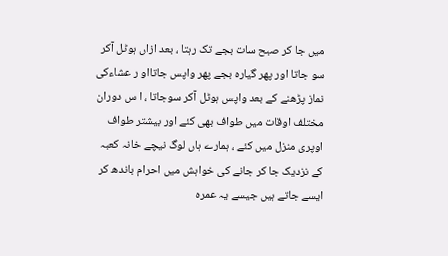میں جا کر صبح سات بجے تک رہتا ، بعد ازاں ہوٹل آکر سو جاتا اور پھر گیارہ بجے پھر واپس جاتااو ر عشاءکی نماز پڑھنے کے بعد واپس ہوٹل آکر سوجاتا ، ا س دوران مختلف اوقات میں طواف بھی کئے اور بیشتر طواف اوپری منزل میں کئے ، ہمارے ہاں لوگ نیچے خانہ کعبہ کے نزدیک جا کر جانے کی خواہش میں احرام باندھ کر ایسے جاتے ہیں جیسے یہ عمرہ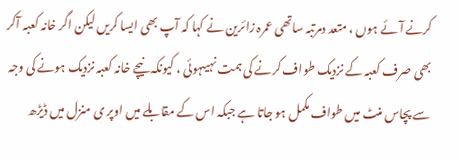کرنے آئے ہوں ، متعد دمرتبہ ساتھی عمرہ زائرین نے کہا کہ آپ بھی ایسا کریں لیکن اگر خانہ کعبہ آکر بھی صرف کعبہ کے نزدیک طواف کرنے کی ہمت نہیںہوئی ، کیونکہ نیچے خانہ کعبہ نزدیک ہونے کی وجہ سے پچاس منٹ میں طواف مکمل ہو جاتا ہے جبکہ اس کے مقابلے میں اوپر ی منزل میں ڈیڑھ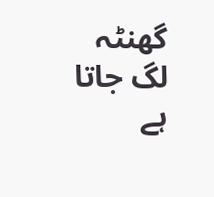گھنٹہ لگ جاتا ہے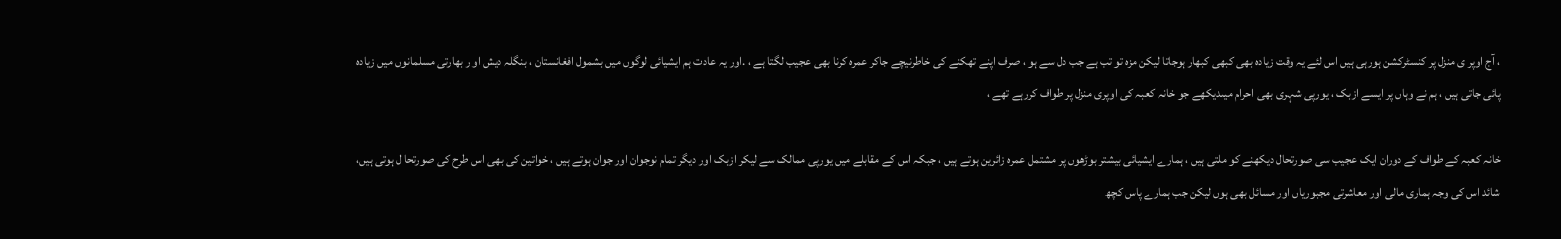، آج اوپر ی منزل پر کنسٹرکشن ہورہی ہیں اس لئے یہ وقت زیادہ بھی کبھی کبھار ہوجاتا لیکن مزہ تو تب ہے جب دل سے ہو ، صرف اپنے تھکنے کی خاطرنیچے جاکر عمرہ کرنا بھی عجیب لگتا ہے ، .اور یہ عادت ہم ایشیائی لوگوں میں بشمول افغانستان ، بنگلہ دیش او ر بھارتی مسلمانوں میں زیادہ پائی جاتی ہیں ، ہم نے وہاں پر ایسے ازبک ، یورپی شہری بھی احرام میںدیکھے جو خانہ کعبہ کی اوپری منزل پر طواف کررہے تھے ،

خانہ کعبہ کے طواف کے دوران ایک عجیب سی صورتحال دیکھنے کو ملتی ہیں ، ہمارے ایشیائی بیشتر بوڑھوں پر مشتمل عمرہ زائرین ہوتے ہیں ، جبکہ اس کے مقابلے میں یورپی ممالک سے لیکر ازبک اور دیگر تمام نوجوان اور جوان ہوتے ہیں ، خواتین کی بھی اس طرح کی صورتحا ل ہوتی ہیں، شائد اس کی وجہ ہماری مالی اور معاشرتی مجبوریاں اور مسائل بھی ہوں لیکن جب ہمارے پاس کچھ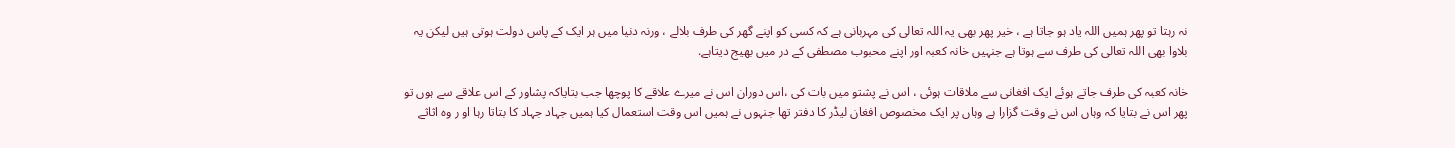نہ رہتا تو پھر ہمیں اللہ یاد ہو جاتا ہے ، خیر پھر بھی یہ اللہ تعالی کی مہربانی ہے کہ کسی کو اپنے گھر کی طرف بلالے ، ورنہ دنیا میں ہر ایک کے پاس دولت ہوتی ہیں لیکن یہ بلاوا بھی اللہ تعالی کی طرف سے ہوتا ہے جنہیں خانہ کعبہ اور اپنے محبوب مصطفی کے در میں بھیج دیتاہے.

خانہ کعبہ کی طرف جاتے ہوئے ایک افغانی سے ملاقات ہوئی ، اس نے پشتو میں بات کی ،اس دوران اس نے میرے علاقے کا پوچھا جب بتایاکہ پشاور کے اس علاقے سے ہوں تو پھر اس نے بتایا کہ وہاں اس نے وقت گزارا ہے وہاں پر ایک مخصوص افغان لیڈر کا دفتر تھا جنہوں نے ہمیں اس وقت استعمال کیا ہمیں جہاد جہاد کا بتاتا رہا او ر وہ اثاثے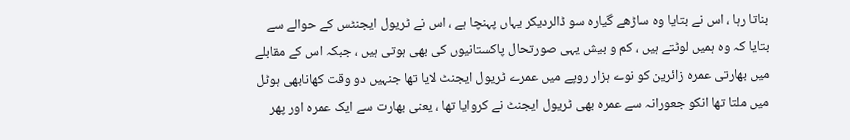بناتا رہا ، اس نے بتایا وہ ساڑھے گیارہ سو ڈالردیکر یہاں پہنچا ہے ، اس نے ٹریول ایجنٹس کے حوالے سے بتایا کہ وہ ہمیں لوٹتے ہیں ، کم و بیش یہی صورتحال پاکستانیوں کی بھی ہوتی ہیں ، جبکہ اس کے مقابلے میں بھارتی عمرہ زائرین کو نوے ہزار روپے میں عمرے ٹریول ایجنٹ لایا تھا جنہیں دو وقت کھانابھی ہوٹل میں ملتا تھا انکو جعورانہ سے عمرہ بھی ٹریول ایجنٹ نے کروایا تھا ، یعنی بھارت سے ایک عمرہ اور پھر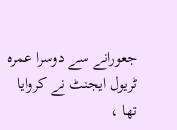جعورانے سے دوسرا عمرہ ٹریول ایجنٹ نے کروایا تھا ،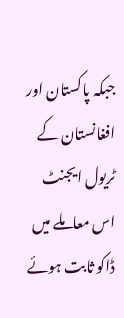جبکہ پاکستان اور افغانستان کے ٹریول ایجنٹ اس معاملے میں ڈاکو ثابت ہوئے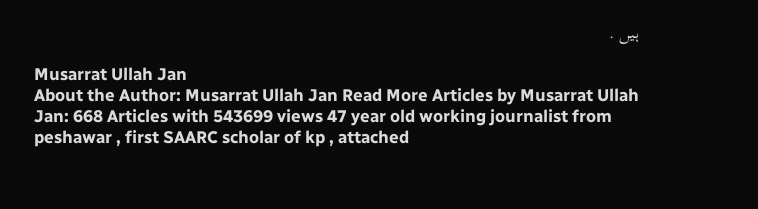ہیں .

Musarrat Ullah Jan
About the Author: Musarrat Ullah Jan Read More Articles by Musarrat Ullah Jan: 668 Articles with 543699 views 47 year old working journalist from peshawar , first SAARC scholar of kp , attached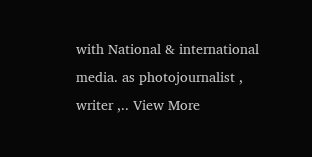with National & international media. as photojournalist , writer ,.. View More